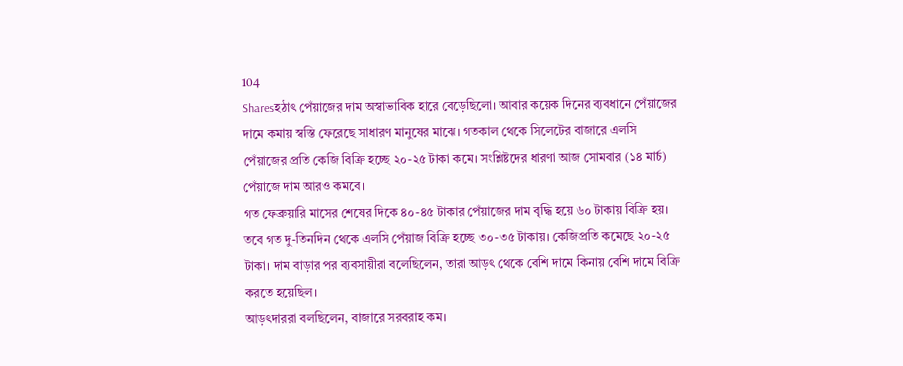104
Sharesহঠাৎ পেঁয়াজের দাম অস্বাভাবিক হারে বেড়েছিলো। আবার কয়েক দিনের ব্যবধানে পেঁয়াজের দামে কমায় স্বস্তি ফেরেছে সাধারণ মানুষের মাঝে। গতকাল থেকে সিলেটের বাজারে এলসি পেঁয়াজের প্রতি কেজি বিক্রি হচ্ছে ২০-২৫ টাকা কমে। সংশ্লিষ্টদের ধারণা আজ সোমবার (১৪ মার্চ) পেঁয়াজে দাম আরও কমবে।
গত ফেব্রুয়ারি মাসের শেষের দিকে ৪০-৪৫ টাকার পেঁয়াজের দাম বৃদ্ধি হয়ে ৬০ টাকায় বিক্রি হয়। তবে গত দু-তিনদিন থেকে এলসি পেঁয়াজ বিক্রি হচ্ছে ৩০-৩৫ টাকায়। কেজিপ্রতি কমেছে ২০-২৫ টাকা। দাম বাড়ার পর ব্যবসায়ীরা বলেছিলেন, তারা আড়ৎ থেকে বেশি দামে কিনায় বেশি দামে বিক্রি করতে হয়েছিল।
আড়ৎদাররা বলছিলেন, বাজারে সরবরাহ কম।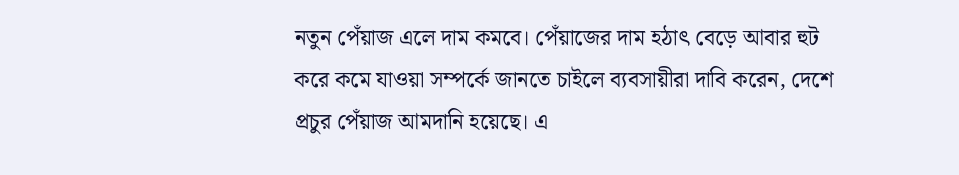নতুন পেঁয়াজ এলে দাম কমবে। পেঁয়াজের দাম হঠাৎ বেড়ে আবার হুট করে কমে যাওয়া সম্পর্কে জানতে চাইলে ব্যবসায়ীরা দাবি করেন, দেশে প্রচুর পেঁয়াজ আমদানি হয়েছে। এ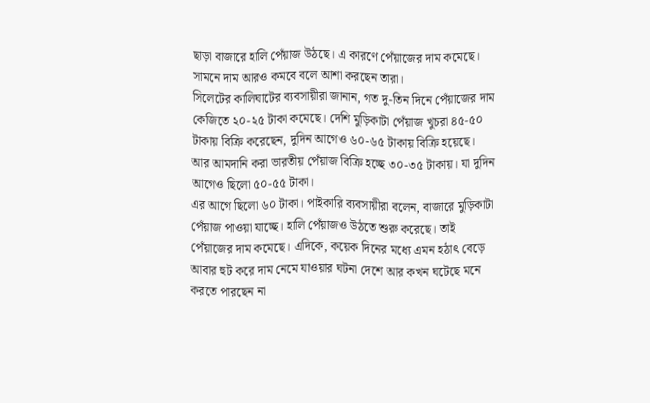ছাড়া বাজারে হালি পেঁয়াজ উঠছে। এ কারণে পেঁয়াজের দাম কমেছে। সামনে দাম আরও কমবে বলে আশা করছেন তারা।
সিলেটের কালিঘাটের ব্যবসায়ীরা জানান, গত দু-তিন দিনে পেঁয়াজের দাম কেজিতে ২০-২৫ টাকা কমেছে। দেশি মুড়িকাটা পেঁয়াজ খুচরা ৪৫-৫০ টাকায় বিক্রি করেছেন, দুদিন আগেও ৬০-৬৫ টাকায় বিক্রি হয়েছে। আর আমদানি করা ভারতীয় পেঁয়াজ বিক্রি হচ্ছে ৩০-৩৫ টাকায়। যা দুদিন আগেও ছিলো ৫০-৫৫ টাকা।
এর আগে ছিলো ৬০ টাকা। পাইকারি ব্যবসায়ীরা বলেন, বাজারে মুড়িকাটা পেঁয়াজ পাওয়া যাচ্ছে। হালি পেঁয়াজও উঠতে শুরু করেছে। তাই পেঁয়াজের দাম কমেছে। এদিকে, কয়েক দিনের মধ্যে এমন হঠাৎ বেড়ে আবার হুট করে দাম নেমে যাওয়ার ঘটনা দেশে আর কখন ঘটেছে মনে করতে পারছেন না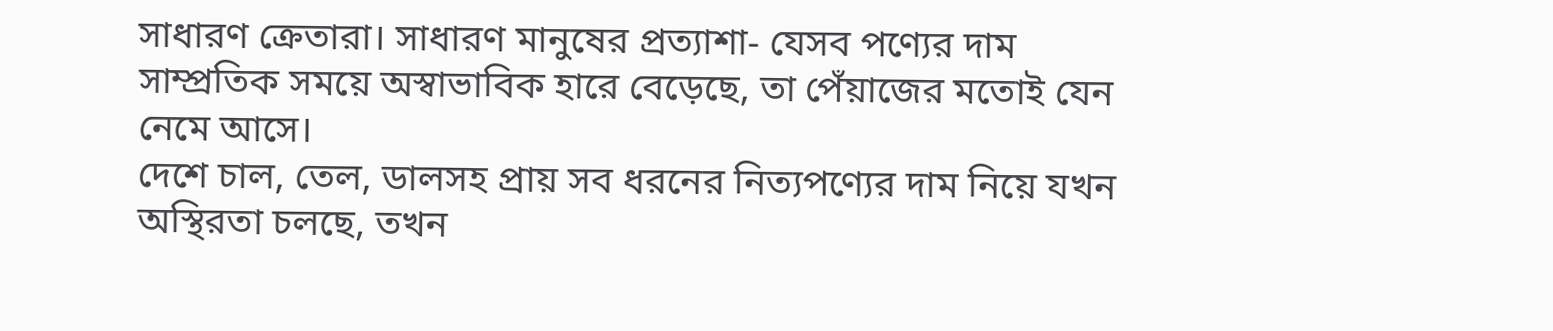সাধারণ ক্রেতারা। সাধারণ মানুষের প্রত্যাশা- যেসব পণ্যের দাম সাম্প্রতিক সময়ে অস্বাভাবিক হারে বেড়েছে, তা পেঁয়াজের মতোই যেন নেমে আসে।
দেশে চাল, তেল, ডালসহ প্রায় সব ধরনের নিত্যপণ্যের দাম নিয়ে যখন অস্থিরতা চলছে, তখন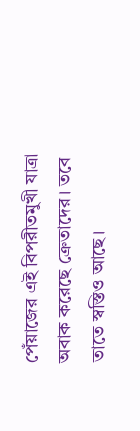পেঁয়াজের এই বিপরীতমুখী যাত্রা অবাক করেছে ক্রেতাদের। তবে তাতে স্বস্তিও আছে।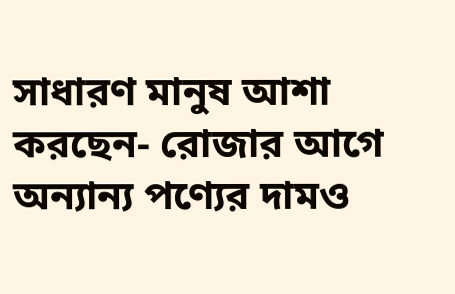সাধারণ মানুষ আশা করছেন- রোজার আগে অন্যান্য পণ্যের দামও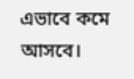এভাবে কমে আসবে।